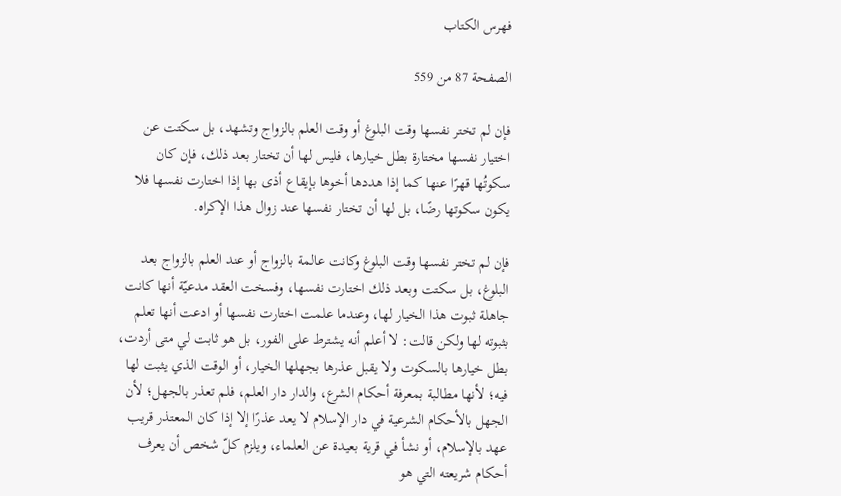فهرس الكتاب

الصفحة 87 من 559

فإن لم تختر نفسها وقت البلوغ أو وقت العلم بالزواج وتشهد، بل سكتت عن اختيار نفسها مختارة بطل خيارها، فليس لها أن تختار بعد ذلك، فإن كان سكوتُها قهرًا عنها كما إذا هددها أخوها بإيقاع أذى بها إذا اختارت نفسها فلا يكون سكوتها رضًا، بل لها أن تختار نفسها عند زوال هذا الإكراه.

فإن لم تختر نفسها وقت البلوغ وكانت عالمة بالزواج أو عند العلم بالزواج بعد البلوغ، بل سكتت وبعد ذلك اختارت نفسها، وفسخت العقد مدعيّة أنها كانت جاهلة ثبوت هذا الخيار لها، وعندما علمت اختارت نفسها أو ادعت أنها تعلم بثبوته لها ولكن قالت: لا أعلم أنه يشترط على الفور، بل هو ثابت لي متى أردت، بطل خيارها بالسكوت ولا يقبل عذرها بجهلها الخيار، أو الوقت الذي يثبت لها فيه؛ لأنها مطالبة بمعرفة أحكام الشرع، والدار دار العلم، فلم تعذر بالجهل؛ لأن الجهل بالأحكام الشرعية في دار الإسلام لا يعد عذرًا إلا إذا كان المعتذر قريب عهد بالإسلام، أو نشأ في قرية بعيدة عن العلماء، ويلزم كلّ شخص أن يعرف أحكام شريعته التي هو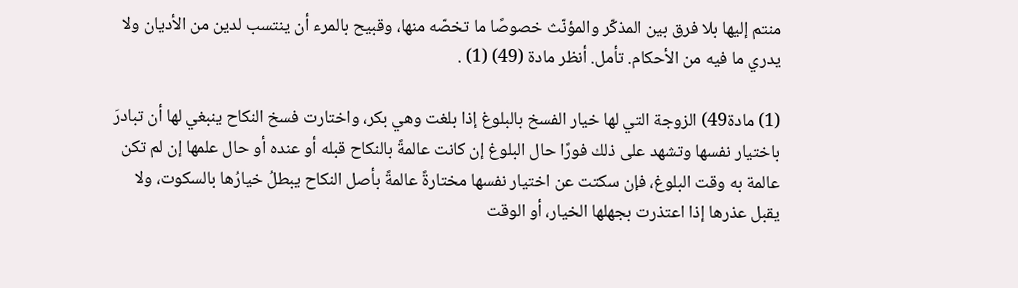منتم إليها بلا فرق بين المذكّر والمؤنّث خصوصًا ما تخصّه منها، وقبيح بالمرء أن ينتسب لدين من الأديان ولا يدري ما فيه من الأحكام. تأمل. أنظر مادة (49) (1) .

(1) مادة49) الزوجة التي لها خيار الفسخ بالبلوغ إذا بلغت وهي بكر، واختارت فسخ النكاح ينبغي لها أن تبادرَ باختيار نفسها وتشهد على ذلك فورًا حال البلوغ إن كانت عالمةً بالنكاح قبله أو عنده أو حال علمها إن لم تكن عالمة به وقت البلوغ، فإن سكتت عن اختيار نفسها مختارةً عالمةً بأصل النكاح يبطلُ خيارُها بالسكوت، ولا يقبل عذرها إذا اعتذرت بجهلها الخيار، أو الوقت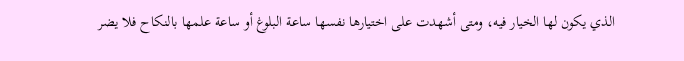الذي يكون لها الخيار فيه، ومتى أشهدت على اختيارها نفسها ساعة البلوغ أو ساعة علمها بالنكاح فلا يضر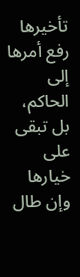تأخيرها رفع أمرها إلى الحاكم، بل تبقى على خيارها وإن طال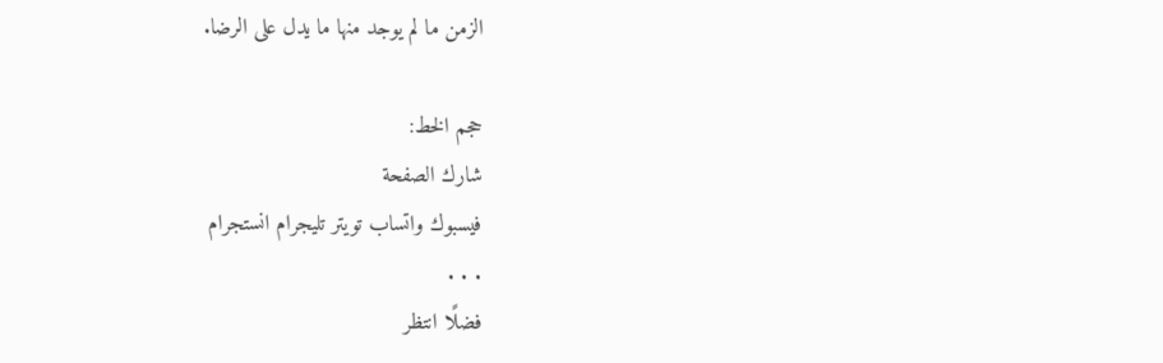الزمن ما لم يوجد منها ما يدل على الرضا.

حجم الخط:
شارك الصفحة
فيسبوك واتساب تويتر تليجرام انستجرام
. . .
فضلًا انتظر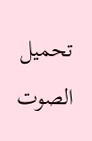تحميل الصوت